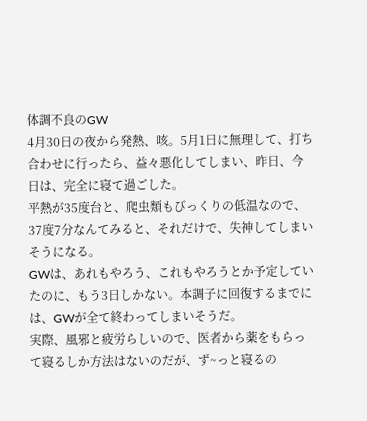体調不良のGW
4月30日の夜から発熱、咳。5月1日に無理して、打ち合わせに行ったら、益々悪化してしまい、昨日、今日は、完全に寝て過ごした。
平熱が35度台と、爬虫類もびっくりの低温なので、37度7分なんてみると、それだけで、失神してしまいそうになる。
GWは、あれもやろう、これもやろうとか予定していたのに、もう3日しかない。本調子に回復するまでには、GWが全て終わってしまいそうだ。
実際、風邪と疲労らしいので、医者から薬をもらって寝るしか方法はないのだが、ず~っと寝るの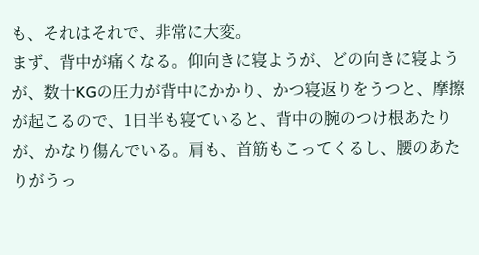も、それはそれで、非常に大変。
まず、背中が痛くなる。仰向きに寝ようが、どの向きに寝ようが、数十KGの圧力が背中にかかり、かつ寝返りをうつと、摩擦が起こるので、1日半も寝ていると、背中の腕のつけ根あたりが、かなり傷んでいる。肩も、首筋もこってくるし、腰のあたりがうっ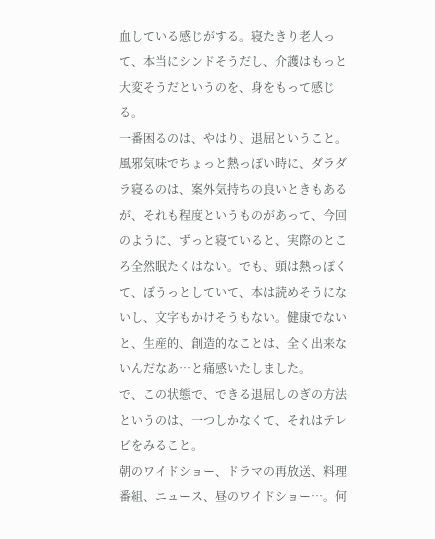血している感じがする。寝たきり老人って、本当にシンドそうだし、介護はもっと大変そうだというのを、身をもって感じる。
一番困るのは、やはり、退屈ということ。風邪気味でちょっと熱っぽい時に、ダラダラ寝るのは、案外気持ちの良いときもあるが、それも程度というものがあって、今回のように、ずっと寝ていると、実際のところ全然眠たくはない。でも、頭は熱っぽくて、ぼうっとしていて、本は読めそうにないし、文字もかけそうもない。健康でないと、生産的、創造的なことは、全く出来ないんだなあ…と痛感いたしました。
で、この状態で、できる退屈しのぎの方法というのは、一つしかなくて、それはテレビをみること。
朝のワイドショー、ドラマの再放送、料理番組、ニュース、昼のワイドショー…。何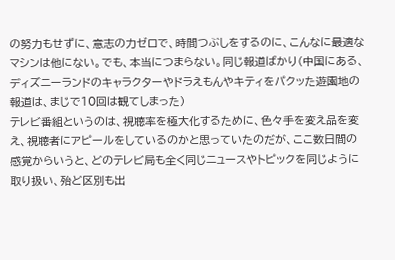の努力もせずに、意志の力ゼロで、時間つぶしをするのに、こんなに最適なマシンは他にない。でも、本当につまらない。同じ報道ばかり(中国にある、ディズニーランドのキャラクターやドラえもんやキティをパクッた遊園地の報道は、まじで10回は観てしまった)
テレビ番組というのは、視聴率を極大化するために、色々手を変え品を変え、視聴者にアピールをしているのかと思っていたのだが、ここ数日間の感覚からいうと、どのテレビ局も全く同じニュースやトピックを同じように取り扱い、殆ど区別も出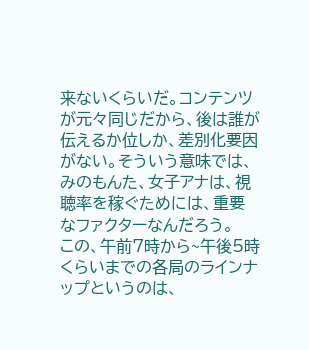来ないくらいだ。コンテンツが元々同じだから、後は誰が伝えるか位しか、差別化要因がない。そういう意味では、みのもんた、女子アナは、視聴率を稼ぐためには、重要なファクターなんだろう。
この、午前7時から~午後5時くらいまでの各局のラインナップというのは、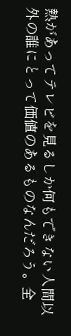熱があってテレビを見るしか何もできない人間以外の誰にとって価値のあるものなんだろう。全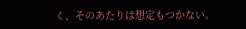く、そのあたりは想定もつかない。